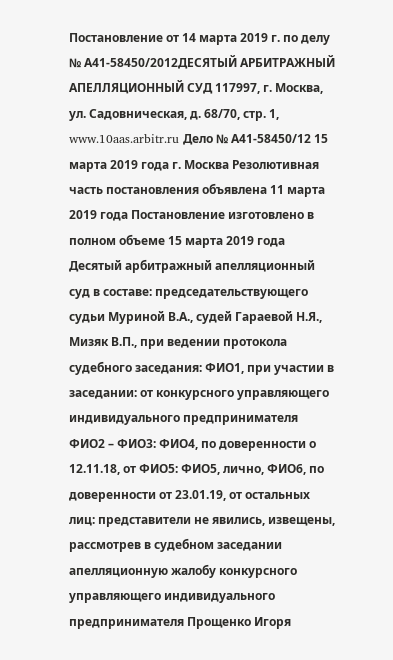Постановление от 14 марта 2019 г. по делу № А41-58450/2012ДЕСЯТЫЙ АРБИТРАЖНЫЙ АПЕЛЛЯЦИОННЫЙ СУД 117997, г. Москва, ул. Садовническая, д. 68/70, стр. 1, www.10aas.arbitr.ru Дело № А41-58450/12 15 марта 2019 года г. Москва Резолютивная часть постановления объявлена 11 марта 2019 года Постановление изготовлено в полном объеме 15 марта 2019 года Десятый арбитражный апелляционный суд в составе: председательствующего судьи Муриной В.А., судей Гараевой Н.Я., Мизяк В.П., при ведении протокола судебного заседания: ФИО1, при участии в заседании: от конкурсного управляющего индивидуального предпринимателя ФИО2 – ФИО3: ФИО4, по доверенности о 12.11.18, от ФИО5: ФИО5, лично, ФИО6, по доверенности от 23.01.19, от остальных лиц: представители не явились, извещены, рассмотрев в судебном заседании апелляционную жалобу конкурсного управляющего индивидуального предпринимателя Прощенко Игоря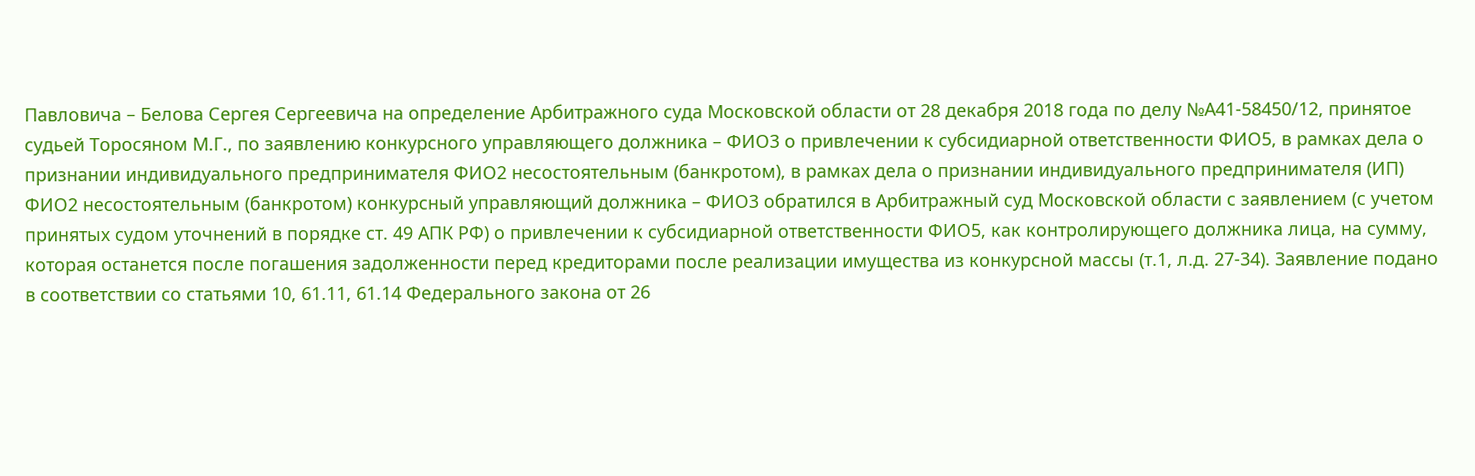Павловича – Белова Сергея Сергеевича на определение Арбитражного суда Московской области от 28 декабря 2018 года по делу №А41-58450/12, принятое судьей Торосяном М.Г., по заявлению конкурсного управляющего должника – ФИО3 о привлечении к субсидиарной ответственности ФИО5, в рамках дела о признании индивидуального предпринимателя ФИО2 несостоятельным (банкротом), в рамках дела о признании индивидуального предпринимателя (ИП) ФИО2 несостоятельным (банкротом) конкурсный управляющий должника – ФИО3 обратился в Арбитражный суд Московской области с заявлением (с учетом принятых судом уточнений в порядке ст. 49 АПК РФ) о привлечении к субсидиарной ответственности ФИО5, как контролирующего должника лица, на сумму, которая останется после погашения задолженности перед кредиторами после реализации имущества из конкурсной массы (т.1, л.д. 27-34). Заявление подано в соответствии со статьями 10, 61.11, 61.14 Федерального закона от 26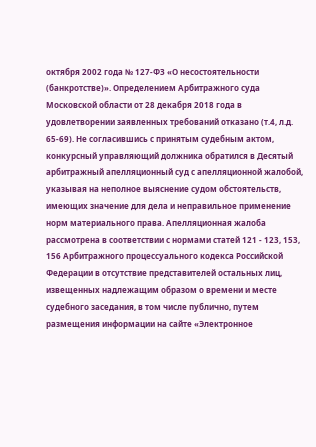октября 2002 года № 127-ФЗ «О несостоятельности (банкротстве)». Определением Арбитражного суда Московской области от 28 декабря 2018 года в удовлетворении заявленных требований отказано (т.4, л.д. 65-69). Не согласившись с принятым судебным актом, конкурсный управляющий должника обратился в Десятый арбитражный апелляционный суд с апелляционной жалобой, указывая на неполное выяснение судом обстоятельств, имеющих значение для дела и неправильное применение норм материального права. Апелляционная жалоба рассмотрена в соответствии с нормами статей 121 - 123, 153, 156 Арбитражного процессуального кодекса Российской Федерации в отсутствие представителей остальных лиц, извещенных надлежащим образом о времени и месте судебного заседания, в том числе публично, путем размещения информации на сайте «Электронное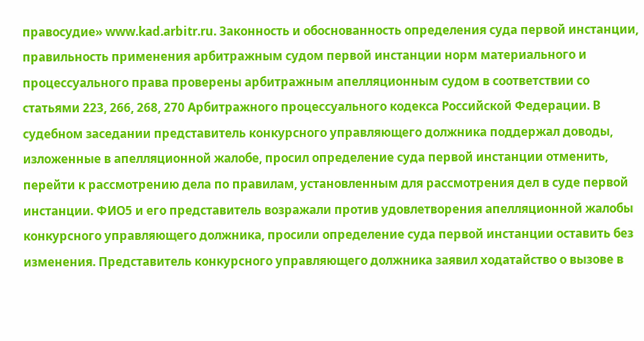правосудие» www.kad.arbitr.ru. Законность и обоснованность определения суда первой инстанции, правильность применения арбитражным судом первой инстанции норм материального и процессуального права проверены арбитражным апелляционным судом в соответствии со статьями 223, 266, 268, 270 Арбитражного процессуального кодекса Российской Федерации. В судебном заседании представитель конкурсного управляющего должника поддержал доводы, изложенные в апелляционной жалобе, просил определение суда первой инстанции отменить, перейти к рассмотрению дела по правилам, установленным для рассмотрения дел в суде первой инстанции. ФИО5 и его представитель возражали против удовлетворения апелляционной жалобы конкурсного управляющего должника, просили определение суда первой инстанции оставить без изменения. Представитель конкурсного управляющего должника заявил ходатайство о вызове в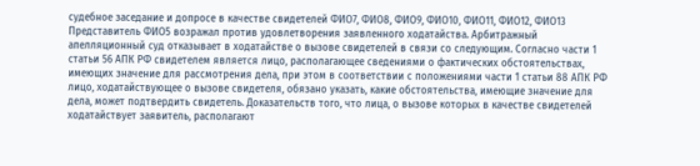судебное заседание и допросе в качестве свидетелей ФИО7, ФИО8, ФИО9, ФИО10, ФИО11, ФИО12, ФИО13 Представитель ФИО5 возражал против удовлетворения заявленного ходатайства. Арбитражный апелляционный суд отказывает в ходатайстве о вызове свидетелей в связи со следующим. Согласно части 1 статьи 56 АПК РФ свидетелем является лицо, располагающее сведениями о фактических обстоятельствах, имеющих значение для рассмотрения дела, при этом в соответствии с положениями части 1 статьи 88 АПК РФ лицо, ходатайствующее о вызове свидетеля, обязано указать, какие обстоятельства, имеющие значение для дела, может подтвердить свидетель. Доказательств того, что лица, о вызове которых в качестве свидетелей ходатайствует заявитель, располагают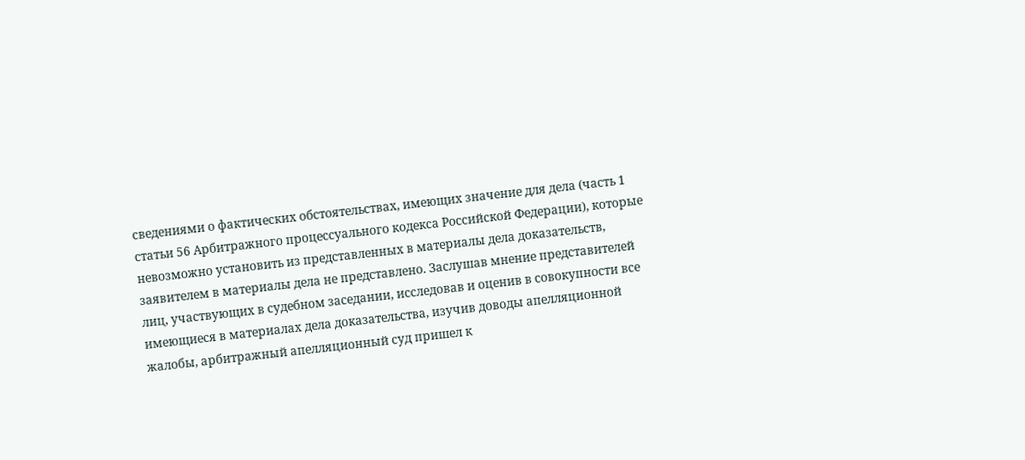сведениями о фактических обстоятельствах, имеющих значение для дела (часть 1 статьи 56 Арбитражного процессуального кодекса Российской Федерации), которые невозможно установить из представленных в материалы дела доказательств, заявителем в материалы дела не представлено. Заслушав мнение представителей лиц, участвующих в судебном заседании, исследовав и оценив в совокупности все имеющиеся в материалах дела доказательства, изучив доводы апелляционной жалобы, арбитражный апелляционный суд пришел к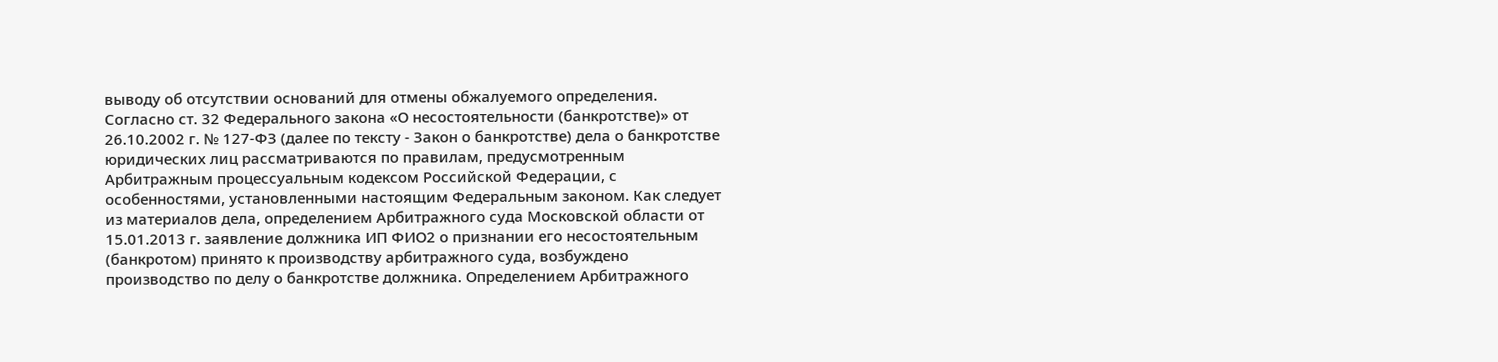выводу об отсутствии оснований для отмены обжалуемого определения. Согласно ст. 32 Федерального закона «О несостоятельности (банкротстве)» от 26.10.2002 г. № 127-ФЗ (далее по тексту - Закон о банкротстве) дела о банкротстве юридических лиц рассматриваются по правилам, предусмотренным Арбитражным процессуальным кодексом Российской Федерации, с особенностями, установленными настоящим Федеральным законом. Как следует из материалов дела, определением Арбитражного суда Московской области от 15.01.2013 г. заявление должника ИП ФИО2 о признании его несостоятельным (банкротом) принято к производству арбитражного суда, возбуждено производство по делу о банкротстве должника. Определением Арбитражного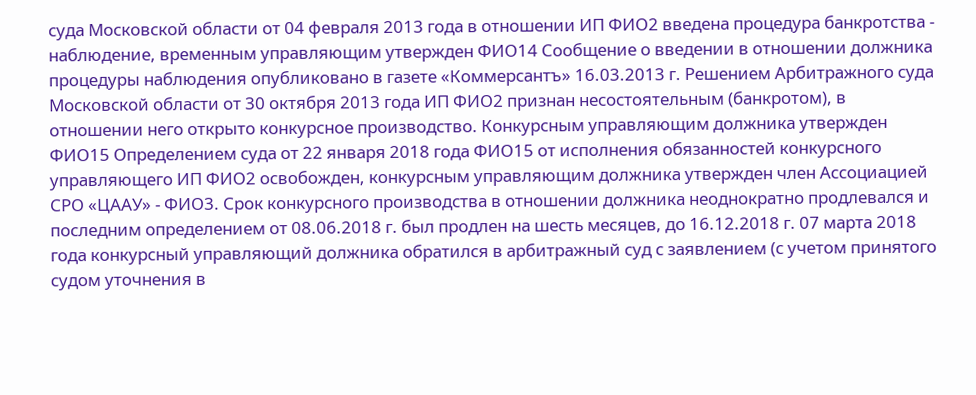суда Московской области от 04 февраля 2013 года в отношении ИП ФИО2 введена процедура банкротства - наблюдение, временным управляющим утвержден ФИО14 Сообщение о введении в отношении должника процедуры наблюдения опубликовано в газете «Коммерсантъ» 16.03.2013 г. Решением Арбитражного суда Московской области от 30 октября 2013 года ИП ФИО2 признан несостоятельным (банкротом), в отношении него открыто конкурсное производство. Конкурсным управляющим должника утвержден ФИО15 Определением суда от 22 января 2018 года ФИО15 от исполнения обязанностей конкурсного управляющего ИП ФИО2 освобожден, конкурсным управляющим должника утвержден член Ассоциацией СРО «ЦААУ» - ФИО3. Срок конкурсного производства в отношении должника неоднократно продлевался и последним определением от 08.06.2018 г. был продлен на шесть месяцев, до 16.12.2018 г. 07 марта 2018 года конкурсный управляющий должника обратился в арбитражный суд с заявлением (с учетом принятого судом уточнения в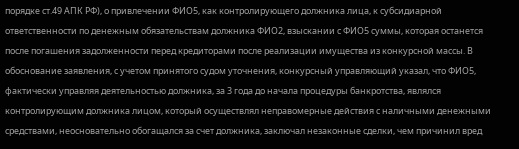порядке ст.49 АПК РФ), о привлечении ФИО5, как контролирующего должника лица, к субсидиарной ответственности по денежным обязательствам должника ФИО2, взыскании с ФИО5 суммы, которая останется после погашения задолженности перед кредиторами после реализации имущества из конкурсной массы. В обоснование заявления, с учетом принятого судом уточнения, конкурсный управляющий указал, что ФИО5, фактически управляя деятельностью должника, за 3 года до начала процедуры банкротства, являлся контролирующим должника лицом, который осуществлял неправомерные действия с наличными денежными средствами, неосновательно обогащался за счет должника, заключал незаконные сделки, чем причинил вред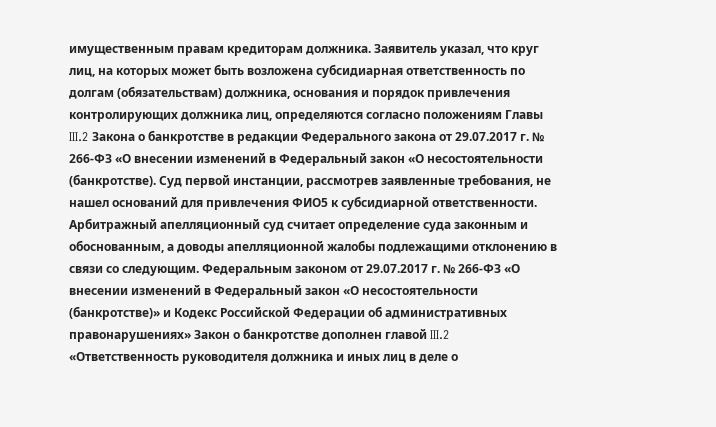имущественным правам кредиторам должника. Заявитель указал, что круг лиц, на которых может быть возложена субсидиарная ответственность по долгам (обязательствам) должника, основания и порядок привлечения контролирующих должника лиц, определяются согласно положениям Главы III.2 Закона о банкротстве в редакции Федерального закона от 29.07.2017 г. № 266-ФЗ «О внесении изменений в Федеральный закон «О несостоятельности (банкротстве). Суд первой инстанции, рассмотрев заявленные требования, не нашел оснований для привлечения ФИО5 к субсидиарной ответственности. Арбитражный апелляционный суд считает определение суда законным и обоснованным, а доводы апелляционной жалобы подлежащими отклонению в связи со следующим. Федеральным законом от 29.07.2017 г. № 266-ФЗ «О внесении изменений в Федеральный закон «О несостоятельности (банкротстве)» и Кодекс Российской Федерации об административных правонарушениях» Закон о банкротстве дополнен главой III.2 «Ответственность руководителя должника и иных лиц в деле о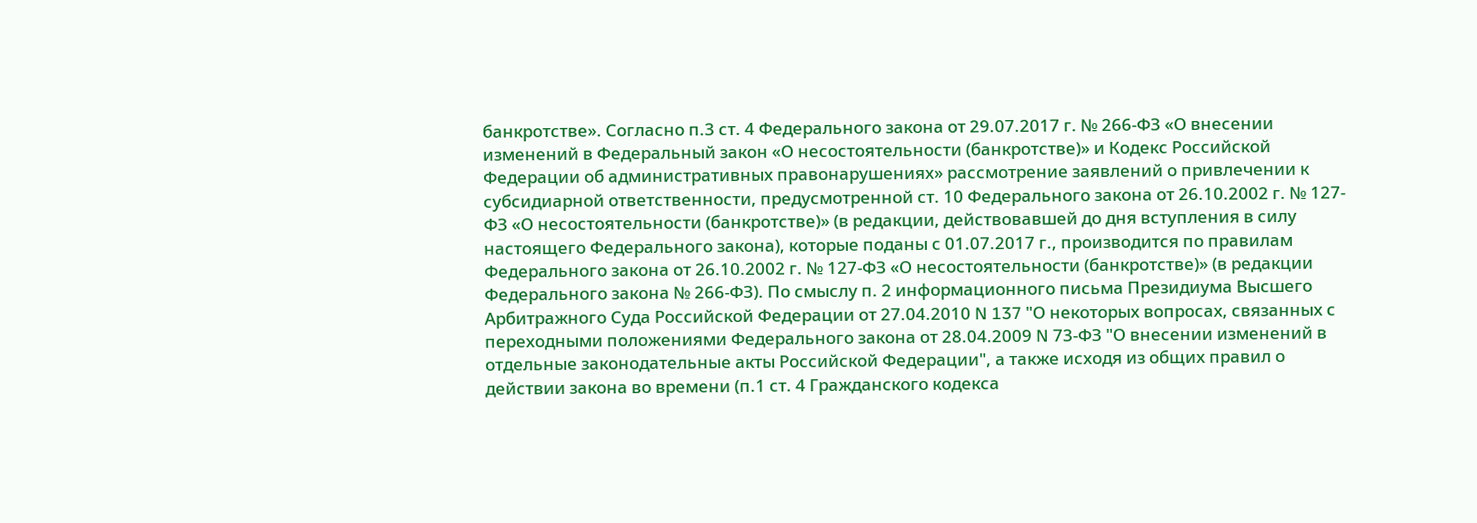банкротстве». Согласно п.3 ст. 4 Федерального закона от 29.07.2017 г. № 266-ФЗ «О внесении изменений в Федеральный закон «О несостоятельности (банкротстве)» и Кодекс Российской Федерации об административных правонарушениях» рассмотрение заявлений о привлечении к субсидиарной ответственности, предусмотренной ст. 10 Федерального закона от 26.10.2002 г. № 127-ФЗ «О несостоятельности (банкротстве)» (в редакции, действовавшей до дня вступления в силу настоящего Федерального закона), которые поданы с 01.07.2017 г., производится по правилам Федерального закона от 26.10.2002 г. № 127-ФЗ «О несостоятельности (банкротстве)» (в редакции Федерального закона № 266-ФЗ). По смыслу п. 2 информационного письма Президиума Высшего Арбитражного Суда Российской Федерации от 27.04.2010 N 137 "О некоторых вопросах, связанных с переходными положениями Федерального закона от 28.04.2009 N 73-ФЗ "О внесении изменений в отдельные законодательные акты Российской Федерации", а также исходя из общих правил о действии закона во времени (п.1 ст. 4 Гражданского кодекса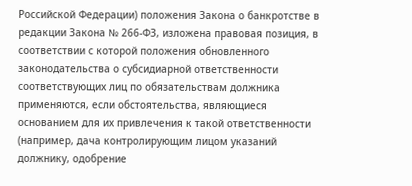Российской Федерации) положения Закона о банкротстве в редакции Закона № 266-ФЗ, изложена правовая позиция, в соответствии с которой положения обновленного законодательства о субсидиарной ответственности соответствующих лиц по обязательствам должника применяются, если обстоятельства, являющиеся основанием для их привлечения к такой ответственности (например, дача контролирующим лицом указаний должнику, одобрение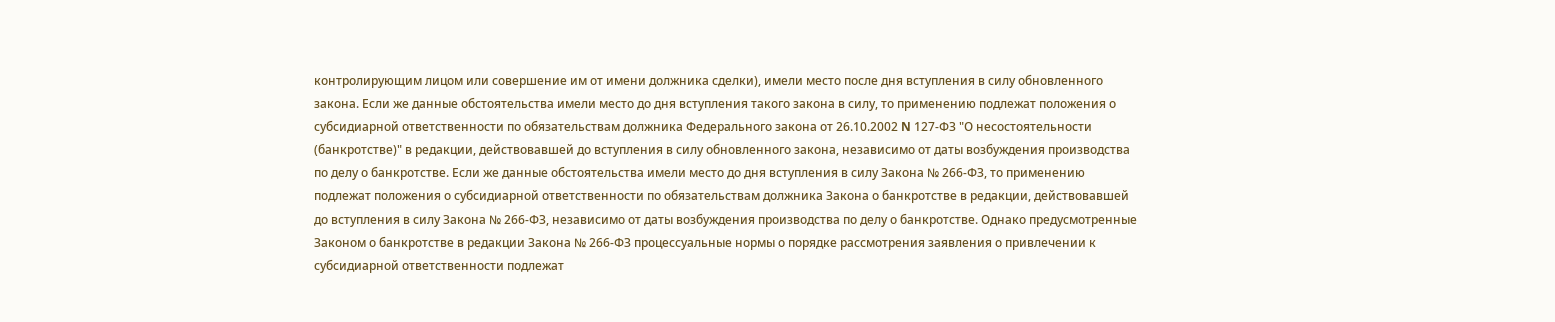контролирующим лицом или совершение им от имени должника сделки), имели место после дня вступления в силу обновленного закона. Если же данные обстоятельства имели место до дня вступления такого закона в силу, то применению подлежат положения о субсидиарной ответственности по обязательствам должника Федерального закона от 26.10.2002 N 127-ФЗ "О несостоятельности (банкротстве)" в редакции, действовавшей до вступления в силу обновленного закона, независимо от даты возбуждения производства по делу о банкротстве. Если же данные обстоятельства имели место до дня вступления в силу Закона № 266-ФЗ, то применению подлежат положения о субсидиарной ответственности по обязательствам должника Закона о банкротстве в редакции, действовавшей до вступления в силу Закона № 266-ФЗ, независимо от даты возбуждения производства по делу о банкротстве. Однако предусмотренные Законом о банкротстве в редакции Закона № 266-ФЗ процессуальные нормы о порядке рассмотрения заявления о привлечении к субсидиарной ответственности подлежат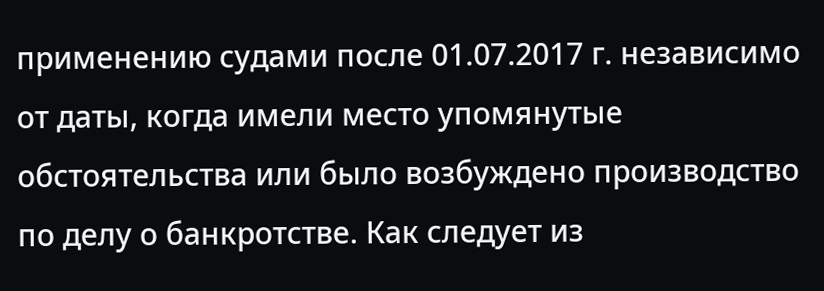применению судами после 01.07.2017 г. независимо от даты, когда имели место упомянутые обстоятельства или было возбуждено производство по делу о банкротстве. Как следует из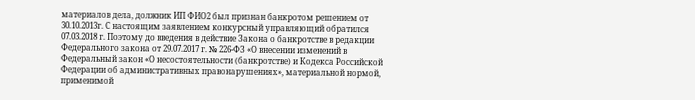материалов дела, должник ИП ФИО2 был признан банкротом решением от 30.10.2013г. С настоящим заявлением конкурсный управляющий обратился 07.03.2018 г. Поэтому до введения в действие Закона о банкротстве в редакции Федерального закона от 29.07.2017 г. № 226-ФЗ «О внесении изменений в Федеральный закон «О несостоятельности (банкротстве) и Кодекса Российской Федерации об административных правонарушениях», материальной нормой, применимой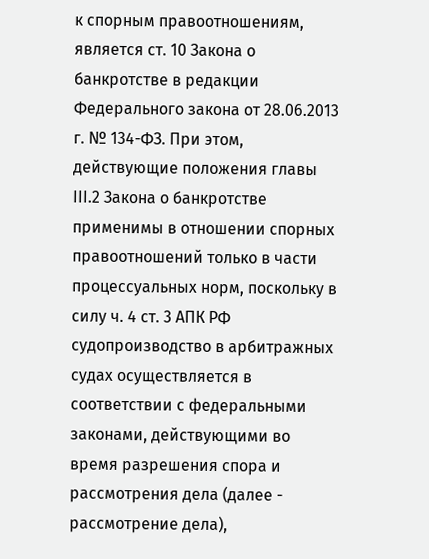к спорным правоотношениям, является ст. 10 Закона о банкротстве в редакции Федерального закона от 28.06.2013 г. № 134-ФЗ. При этом, действующие положения главы III.2 Закона о банкротстве применимы в отношении спорных правоотношений только в части процессуальных норм, поскольку в силу ч. 4 ст. 3 АПК РФ судопроизводство в арбитражных судах осуществляется в соответствии с федеральными законами, действующими во время разрешения спора и рассмотрения дела (далее - рассмотрение дела),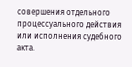совершения отдельного процессуального действия или исполнения судебного акта.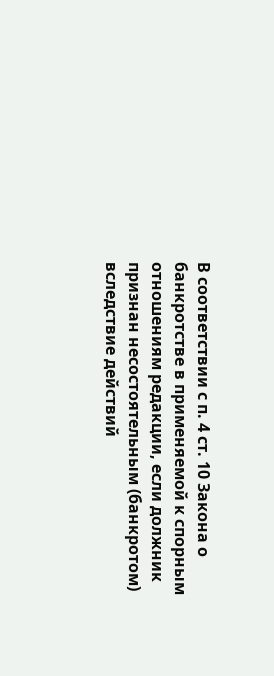В соответствии с п. 4 ст. 10 Закона о банкротстве в применяемой к спорным отношениям редакции, если должник признан несостоятельным (банкротом) вследствие действий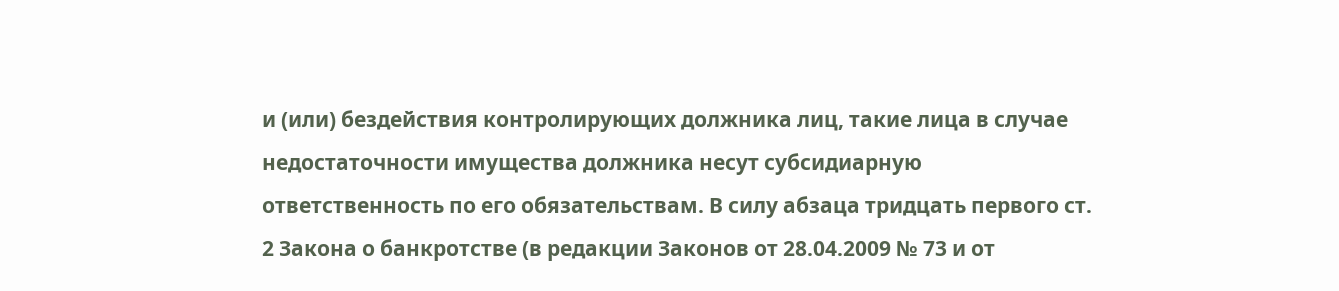и (или) бездействия контролирующих должника лиц, такие лица в случае недостаточности имущества должника несут субсидиарную ответственность по его обязательствам. В силу абзаца тридцать первого ст. 2 Закона о банкротстве (в редакции Законов от 28.04.2009 № 73 и от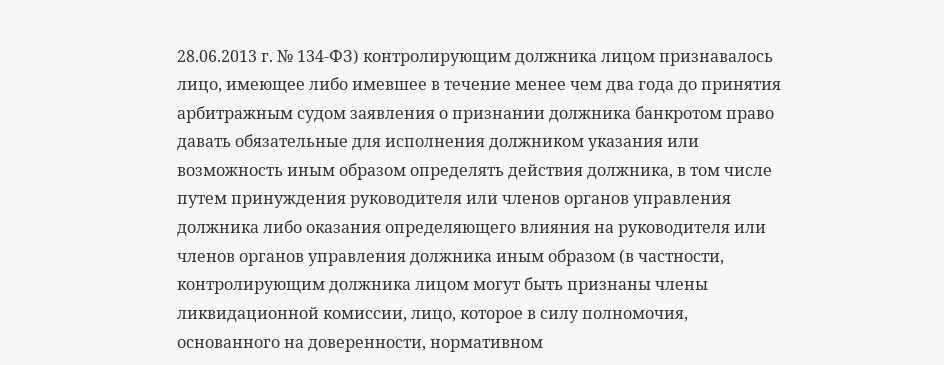28.06.2013 г. № 134-ФЗ) контролирующим должника лицом признавалось лицо, имеющее либо имевшее в течение менее чем два года до принятия арбитражным судом заявления о признании должника банкротом право давать обязательные для исполнения должником указания или возможность иным образом определять действия должника, в том числе путем принуждения руководителя или членов органов управления должника либо оказания определяющего влияния на руководителя или членов органов управления должника иным образом (в частности, контролирующим должника лицом могут быть признаны члены ликвидационной комиссии, лицо, которое в силу полномочия, основанного на доверенности, нормативном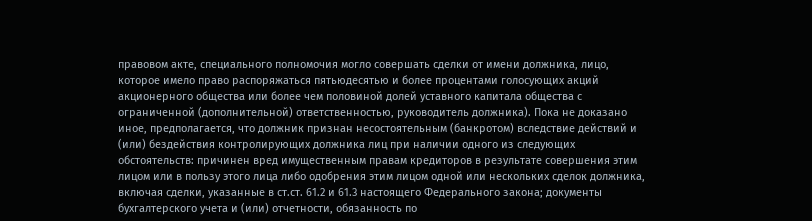правовом акте, специального полномочия могло совершать сделки от имени должника, лицо, которое имело право распоряжаться пятьюдесятью и более процентами голосующих акций акционерного общества или более чем половиной долей уставного капитала общества с ограниченной (дополнительной) ответственностью, руководитель должника). Пока не доказано иное, предполагается, что должник признан несостоятельным (банкротом) вследствие действий и (или) бездействия контролирующих должника лиц при наличии одного из следующих обстоятельств: причинен вред имущественным правам кредиторов в результате совершения этим лицом или в пользу этого лица либо одобрения этим лицом одной или нескольких сделок должника, включая сделки, указанные в ст.ст. 61.2 и 61.3 настоящего Федерального закона; документы бухгалтерского учета и (или) отчетности, обязанность по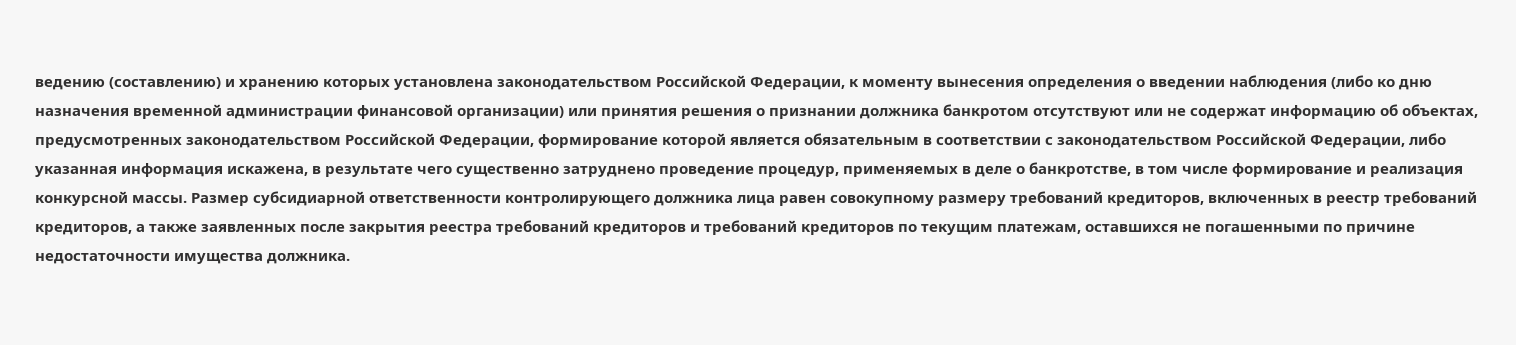ведению (составлению) и хранению которых установлена законодательством Российской Федерации, к моменту вынесения определения о введении наблюдения (либо ко дню назначения временной администрации финансовой организации) или принятия решения о признании должника банкротом отсутствуют или не содержат информацию об объектах, предусмотренных законодательством Российской Федерации, формирование которой является обязательным в соответствии с законодательством Российской Федерации, либо указанная информация искажена, в результате чего существенно затруднено проведение процедур, применяемых в деле о банкротстве, в том числе формирование и реализация конкурсной массы. Размер субсидиарной ответственности контролирующего должника лица равен совокупному размеру требований кредиторов, включенных в реестр требований кредиторов, а также заявленных после закрытия реестра требований кредиторов и требований кредиторов по текущим платежам, оставшихся не погашенными по причине недостаточности имущества должника.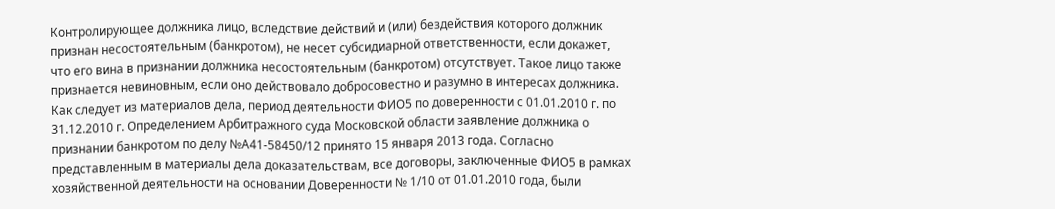Контролирующее должника лицо, вследствие действий и (или) бездействия которого должник признан несостоятельным (банкротом), не несет субсидиарной ответственности, если докажет, что его вина в признании должника несостоятельным (банкротом) отсутствует. Такое лицо также признается невиновным, если оно действовало добросовестно и разумно в интересах должника. Как следует из материалов дела, период деятельности ФИО5 по доверенности с 01.01.2010 г. по 31.12.2010 г. Определением Арбитражного суда Московской области заявление должника о признании банкротом по делу №А41-58450/12 принято 15 января 2013 года. Согласно представленным в материалы дела доказательствам, все договоры, заключенные ФИО5 в рамках хозяйственной деятельности на основании Доверенности № 1/10 от 01.01.2010 года, были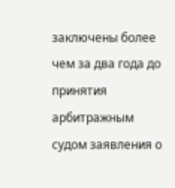заключены более чем за два года до принятия арбитражным судом заявления о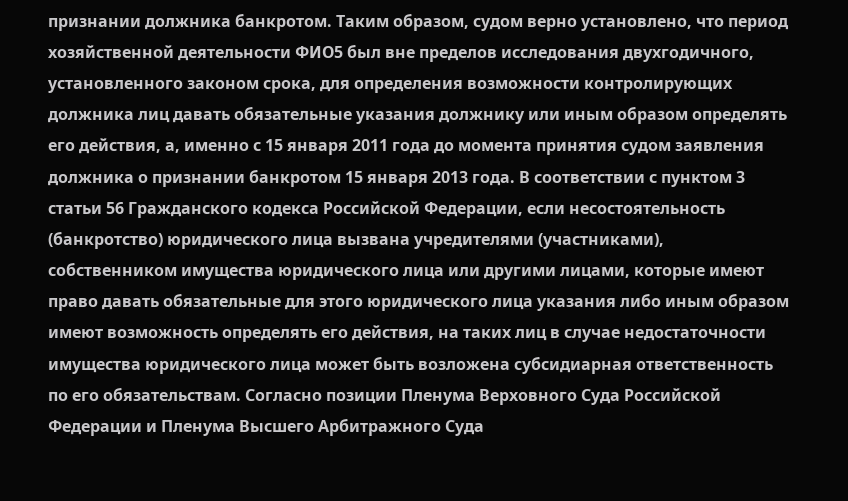признании должника банкротом. Таким образом, судом верно установлено, что период хозяйственной деятельности ФИО5 был вне пределов исследования двухгодичного, установленного законом срока, для определения возможности контролирующих должника лиц давать обязательные указания должнику или иным образом определять его действия, а, именно с 15 января 2011 года до момента принятия судом заявления должника о признании банкротом 15 января 2013 года. В соответствии с пунктом 3 статьи 56 Гражданского кодекса Российской Федерации, если несостоятельность (банкротство) юридического лица вызвана учредителями (участниками), собственником имущества юридического лица или другими лицами, которые имеют право давать обязательные для этого юридического лица указания либо иным образом имеют возможность определять его действия, на таких лиц в случае недостаточности имущества юридического лица может быть возложена субсидиарная ответственность по его обязательствам. Согласно позиции Пленума Верховного Суда Российской Федерации и Пленума Высшего Арбитражного Суда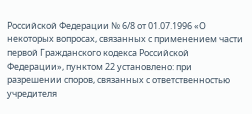Российской Федерации № 6/8 от 01.07.1996 «О некоторых вопросах, связанных с применением части первой Гражданского кодекса Российской Федерации», пунктом 22 установлено: при разрешении споров, связанных с ответственностью учредителя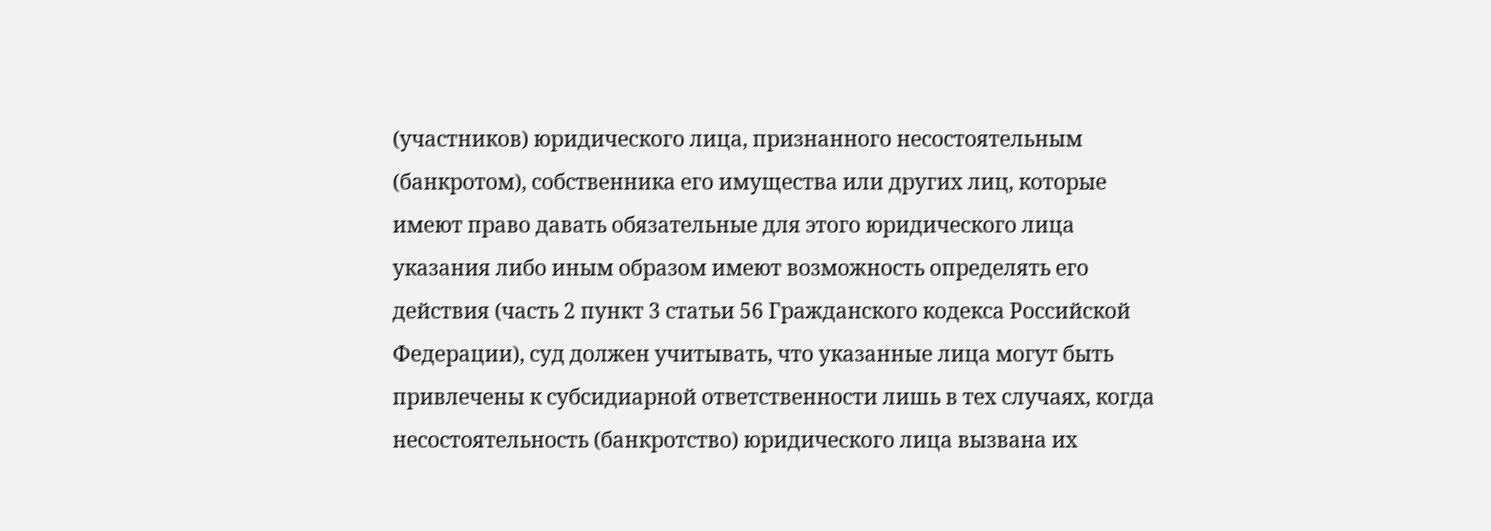(участников) юридического лица, признанного несостоятельным (банкротом), собственника его имущества или других лиц, которые имеют право давать обязательные для этого юридического лица указания либо иным образом имеют возможность определять его действия (часть 2 пункт 3 статьи 56 Гражданского кодекса Российской Федерации), суд должен учитывать, что указанные лица могут быть привлечены к субсидиарной ответственности лишь в тех случаях, когда несостоятельность (банкротство) юридического лица вызвана их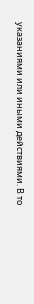указаниями или иными действиями. В то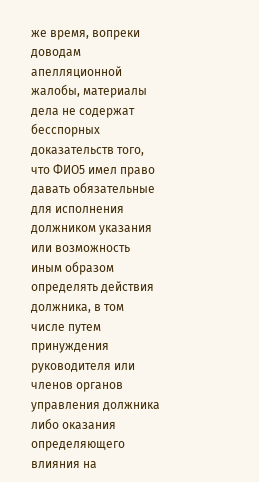же время, вопреки доводам апелляционной жалобы, материалы дела не содержат бесспорных доказательств того, что ФИО5 имел право давать обязательные для исполнения должником указания или возможность иным образом определять действия должника, в том числе путем принуждения руководителя или членов органов управления должника либо оказания определяющего влияния на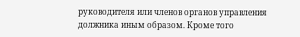руководителя или членов органов управления должника иным образом. Кроме того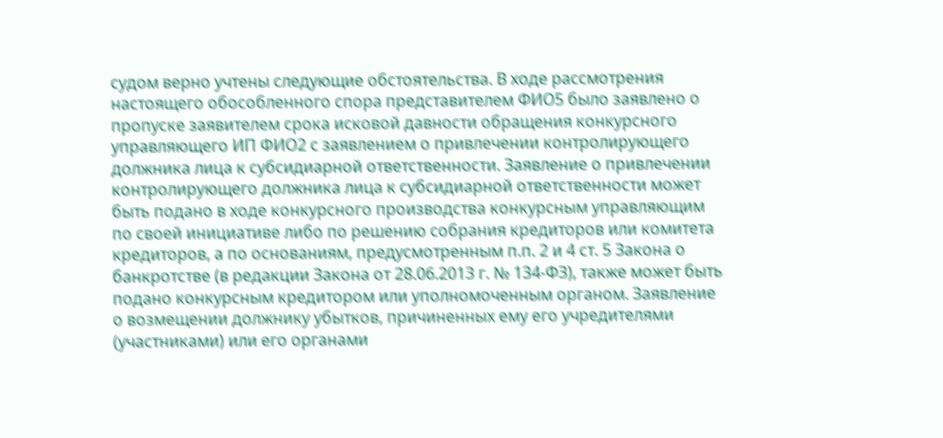судом верно учтены следующие обстоятельства. В ходе рассмотрения настоящего обособленного спора представителем ФИО5 было заявлено о пропуске заявителем срока исковой давности обращения конкурсного управляющего ИП ФИО2 с заявлением о привлечении контролирующего должника лица к субсидиарной ответственности. Заявление о привлечении контролирующего должника лица к субсидиарной ответственности может быть подано в ходе конкурсного производства конкурсным управляющим по своей инициативе либо по решению собрания кредиторов или комитета кредиторов, а по основаниям, предусмотренным п.п. 2 и 4 ст. 5 Закона о банкротстве (в редакции Закона от 28.06.2013 г. № 134-ФЗ), также может быть подано конкурсным кредитором или уполномоченным органом. Заявление о возмещении должнику убытков, причиненных ему его учредителями (участниками) или его органами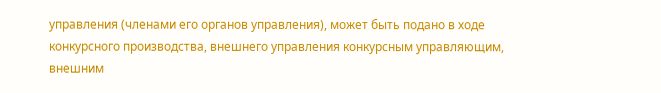управления (членами его органов управления), может быть подано в ходе конкурсного производства, внешнего управления конкурсным управляющим, внешним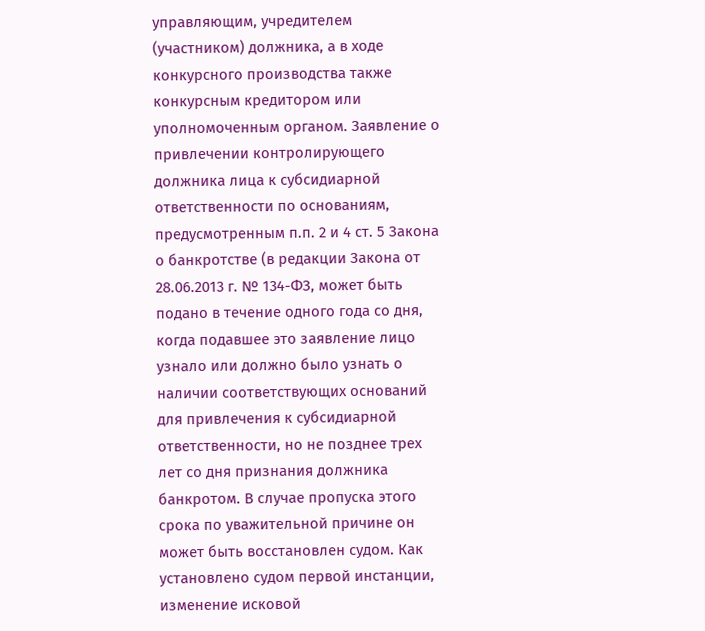управляющим, учредителем (участником) должника, а в ходе конкурсного производства также конкурсным кредитором или уполномоченным органом. Заявление о привлечении контролирующего должника лица к субсидиарной ответственности по основаниям, предусмотренным п.п. 2 и 4 ст. 5 Закона о банкротстве (в редакции Закона от 28.06.2013 г. № 134-ФЗ, может быть подано в течение одного года со дня, когда подавшее это заявление лицо узнало или должно было узнать о наличии соответствующих оснований для привлечения к субсидиарной ответственности, но не позднее трех лет со дня признания должника банкротом. В случае пропуска этого срока по уважительной причине он может быть восстановлен судом. Как установлено судом первой инстанции, изменение исковой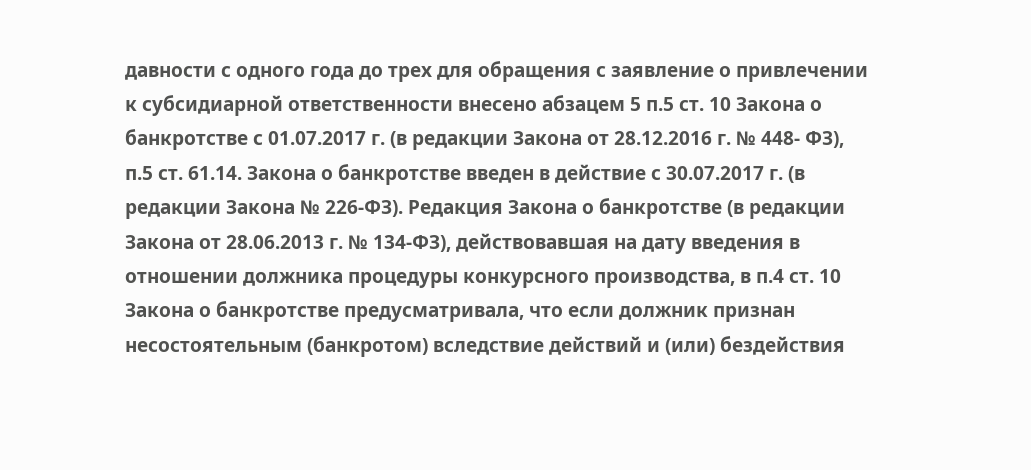давности с одного года до трех для обращения с заявление о привлечении к субсидиарной ответственности внесено абзацем 5 п.5 ст. 10 Закона о банкротстве с 01.07.2017 г. (в редакции Закона от 28.12.2016 г. № 448- ФЗ), п.5 ст. 61.14. Закона о банкротстве введен в действие с 30.07.2017 г. (в редакции Закона № 226-ФЗ). Редакция Закона о банкротстве (в редакции Закона от 28.06.2013 г. № 134-ФЗ), действовавшая на дату введения в отношении должника процедуры конкурсного производства, в п.4 ст. 10 Закона о банкротстве предусматривала, что если должник признан несостоятельным (банкротом) вследствие действий и (или) бездействия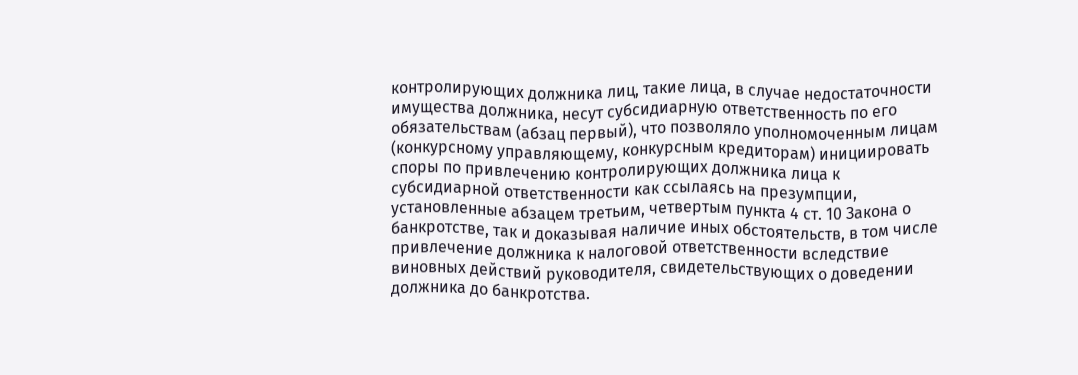контролирующих должника лиц, такие лица, в случае недостаточности имущества должника, несут субсидиарную ответственность по его обязательствам (абзац первый), что позволяло уполномоченным лицам (конкурсному управляющему, конкурсным кредиторам) инициировать споры по привлечению контролирующих должника лица к субсидиарной ответственности как ссылаясь на презумпции, установленные абзацем третьим, четвертым пункта 4 ст. 10 Закона о банкротстве, так и доказывая наличие иных обстоятельств, в том числе привлечение должника к налоговой ответственности вследствие виновных действий руководителя, свидетельствующих о доведении должника до банкротства.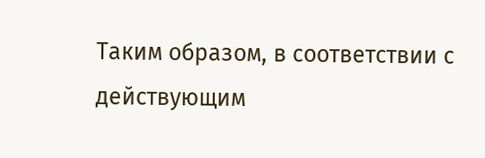Таким образом, в соответствии с действующим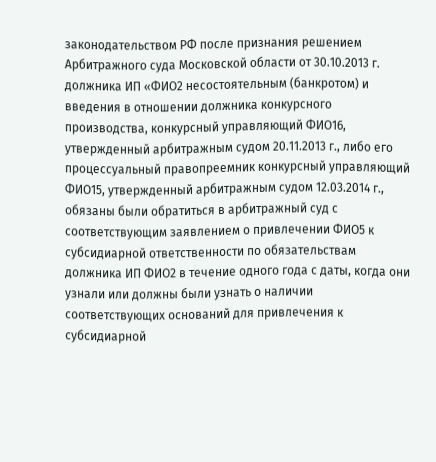законодательством РФ после признания решением Арбитражного суда Московской области от 30.10.2013 г. должника ИП «ФИО2 несостоятельным (банкротом) и введения в отношении должника конкурсного производства, конкурсный управляющий ФИО16, утвержденный арбитражным судом 20.11.2013 г., либо его процессуальный правопреемник конкурсный управляющий ФИО15, утвержденный арбитражным судом 12.03.2014 г., обязаны были обратиться в арбитражный суд с соответствующим заявлением о привлечении ФИО5 к субсидиарной ответственности по обязательствам должника ИП ФИО2 в течение одного года с даты, когда они узнали или должны были узнать о наличии соответствующих оснований для привлечения к субсидиарной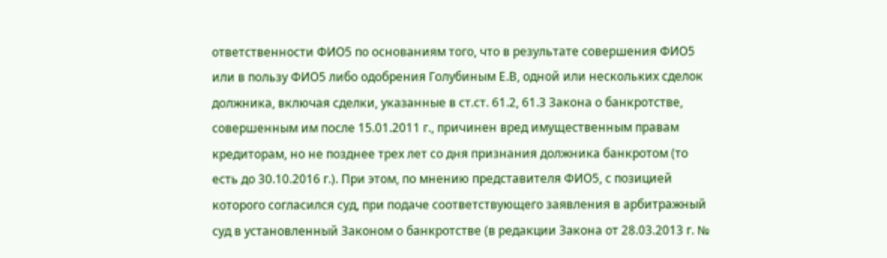ответственности ФИО5 по основаниям того, что в результате совершения ФИО5 или в пользу ФИО5 либо одобрения Голубиным Е.В, одной или нескольких сделок должника, включая сделки, указанные в ст.ст. 61.2, 61.3 Закона о банкротстве, совершенным им после 15.01.2011 г., причинен вред имущественным правам кредиторам, но не позднее трех лет со дня признания должника банкротом (то есть до 30.10.2016 г.). При этом, по мнению представителя ФИО5, с позицией которого согласился суд, при подаче соответствующего заявления в арбитражный суд в установленный Законом о банкротстве (в редакции Закона от 28.03.2013 г. №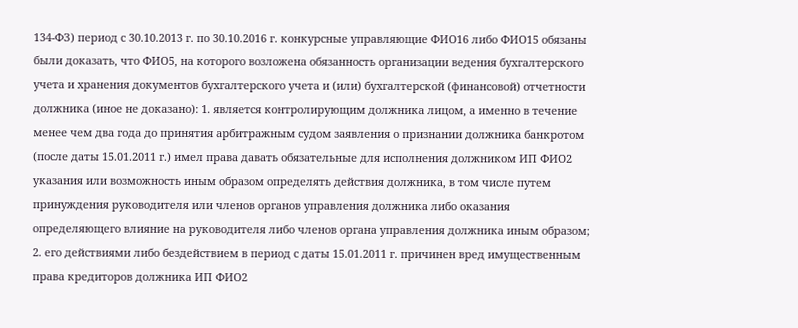134-ФЗ) период с 30.10.2013 г. по 30.10.2016 г. конкурсные управляющие ФИО16 либо ФИО15 обязаны были доказать, что ФИО5, на которого возложена обязанность организации ведения бухгалтерского учета и хранения документов бухгалтерского учета и (или) бухгалтерской (финансовой) отчетности должника (иное не доказано): 1. является контролирующим должника лицом, а именно в течение менее чем два года до принятия арбитражным судом заявления о признании должника банкротом (после даты 15.01.2011 г.) имел права давать обязательные для исполнения должником ИП ФИО2 указания или возможность иным образом определять действия должника, в том числе путем принуждения руководителя или членов органов управления должника либо оказания определяющего влияние на руководителя либо членов органа управления должника иным образом; 2. его действиями либо бездействием в период с даты 15.01.2011 г. причинен вред имущественным права кредиторов должника ИП ФИО2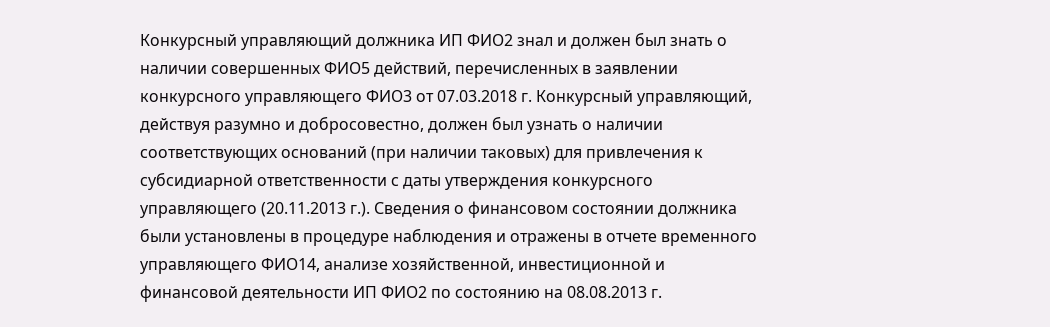Конкурсный управляющий должника ИП ФИО2 знал и должен был знать о наличии совершенных ФИО5 действий, перечисленных в заявлении конкурсного управляющего ФИО3 от 07.03.2018 г. Конкурсный управляющий, действуя разумно и добросовестно, должен был узнать о наличии соответствующих оснований (при наличии таковых) для привлечения к субсидиарной ответственности с даты утверждения конкурсного управляющего (20.11.2013 г.). Сведения о финансовом состоянии должника были установлены в процедуре наблюдения и отражены в отчете временного управляющего ФИО14, анализе хозяйственной, инвестиционной и финансовой деятельности ИП ФИО2 по состоянию на 08.08.2013 г.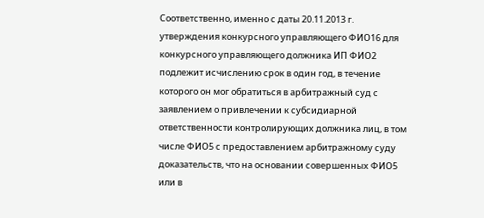Соответственно, именно с даты 20.11.2013 г. утверждения конкурсного управляющего ФИО16 для конкурсного управляющего должника ИП ФИО2 подлежит исчислению срок в один год, в течение которого он мог обратиться в арбитражный суд с заявлением о привлечении к субсидиарной ответственности контролирующих должника лиц, в том числе ФИО5 с предоставлением арбитражному суду доказательств, что на основании совершенных ФИО5 или в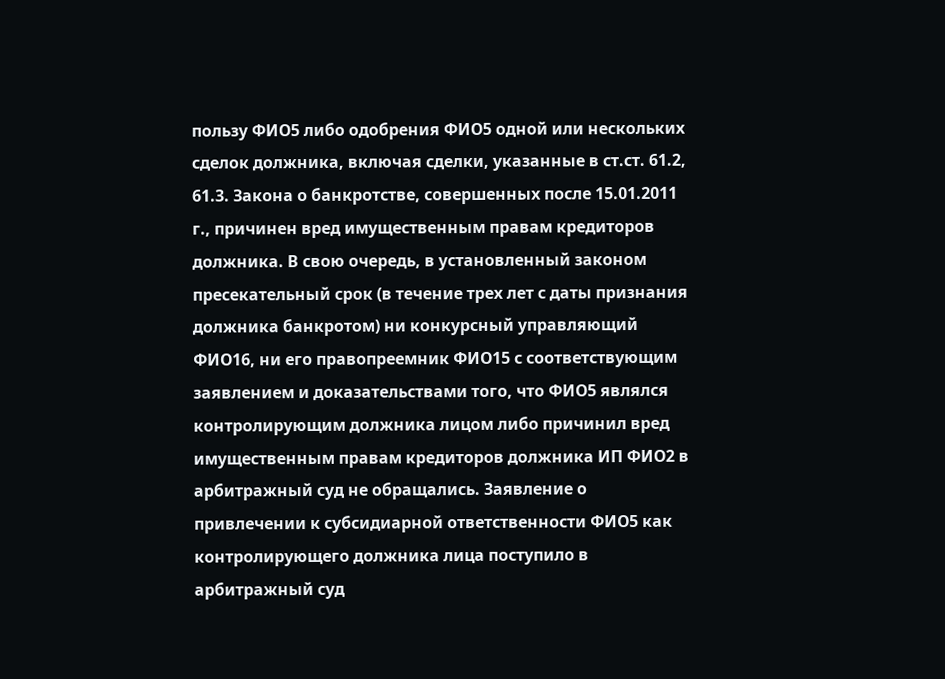пользу ФИО5 либо одобрения ФИО5 одной или нескольких сделок должника, включая сделки, указанные в ст.ст. 61.2, 61.3. Закона о банкротстве, совершенных после 15.01.2011 г., причинен вред имущественным правам кредиторов должника. В свою очередь, в установленный законом пресекательный срок (в течение трех лет с даты признания должника банкротом) ни конкурсный управляющий ФИО16, ни его правопреемник ФИО15 с соответствующим заявлением и доказательствами того, что ФИО5 являлся контролирующим должника лицом либо причинил вред имущественным правам кредиторов должника ИП ФИО2 в арбитражный суд не обращались. Заявление о привлечении к субсидиарной ответственности ФИО5 как контролирующего должника лица поступило в арбитражный суд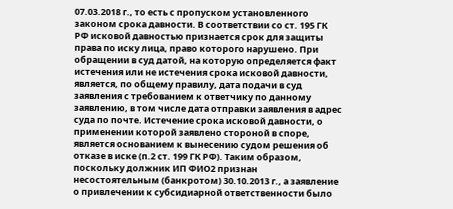07.03.2018 г., то есть с пропуском установленного законом срока давности. В соответствии со ст. 195 ГК РФ исковой давностью признается срок для защиты права по иску лица, право которого нарушено. При обращении в суд датой, на которую определяется факт истечения или не истечения срока исковой давности, является, по общему правилу, дата подачи в суд заявления с требованием к ответчику по данному заявлению, в том числе дата отправки заявления в адрес суда по почте. Истечение срока исковой давности, о применении которой заявлено стороной в споре, является основанием к вынесению судом решения об отказе в иске (п.2 ст. 199 ГК РФ). Таким образом, поскольку должник ИП ФИО2 признан несостоятельным (банкротом) 30.10.2013 г., а заявление о привлечении к субсидиарной ответственности было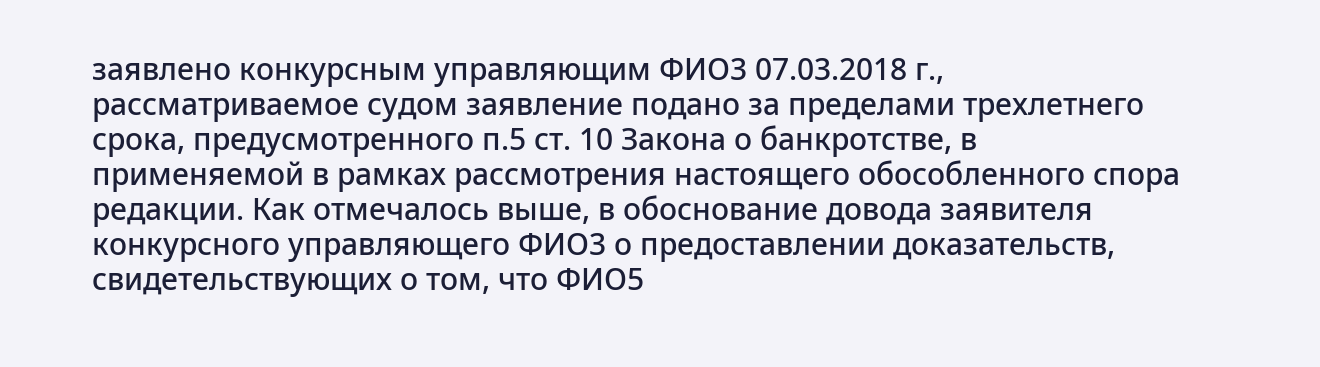заявлено конкурсным управляющим ФИО3 07.03.2018 г., рассматриваемое судом заявление подано за пределами трехлетнего срока, предусмотренного п.5 ст. 10 Закона о банкротстве, в применяемой в рамках рассмотрения настоящего обособленного спора редакции. Как отмечалось выше, в обоснование довода заявителя конкурсного управляющего ФИО3 о предоставлении доказательств, свидетельствующих о том, что ФИО5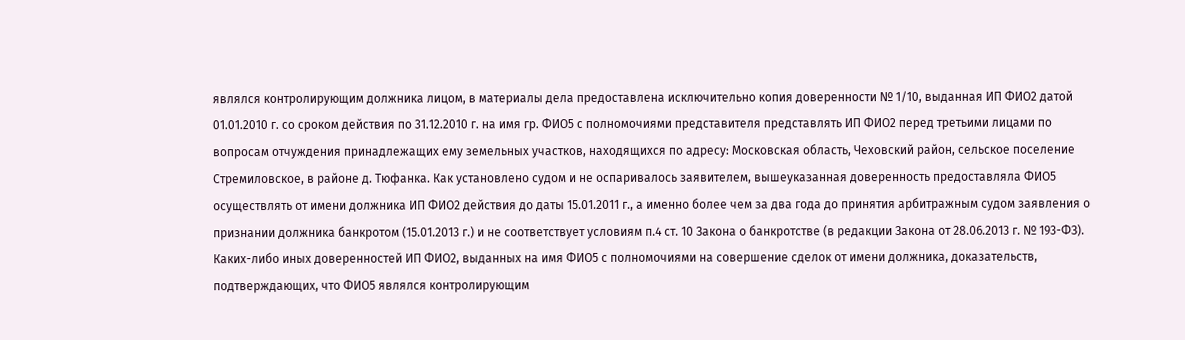являлся контролирующим должника лицом, в материалы дела предоставлена исключительно копия доверенности № 1/10, выданная ИП ФИО2 датой 01.01.2010 г. со сроком действия по 31.12.2010 г. на имя гр. ФИО5 с полномочиями представителя представлять ИП ФИО2 перед третьими лицами по вопросам отчуждения принадлежащих ему земельных участков, находящихся по адресу: Московская область, Чеховский район, сельское поселение Стремиловское, в районе д. Тюфанка. Как установлено судом и не оспаривалось заявителем, вышеуказанная доверенность предоставляла ФИО5 осуществлять от имени должника ИП ФИО2 действия до даты 15.01.2011 г., а именно более чем за два года до принятия арбитражным судом заявления о признании должника банкротом (15.01.2013 г.) и не соответствует условиям п.4 ст. 10 Закона о банкротстве (в редакции Закона от 28.06.2013 г. № 193-ФЗ). Каких-либо иных доверенностей ИП ФИО2, выданных на имя ФИО5 с полномочиями на совершение сделок от имени должника, доказательств, подтверждающих, что ФИО5 являлся контролирующим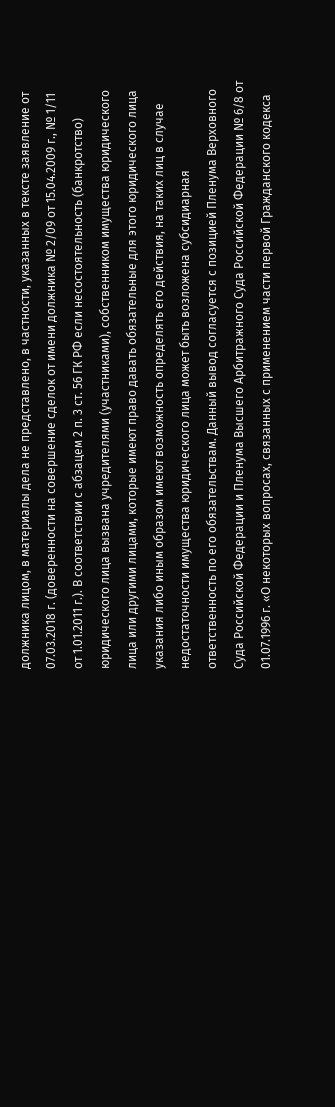должника лицом, в материалы дела не представлено, в частности, указанных в тексте заявление от 07.03.2018 г. (доверенности на совершение сделок от имени должника № 2/09 от 15.04.2009 г., № 1/11 от 1.01.2011 г.). В соответствии с абзацем 2 п. 3 ст. 56 ГК РФ если несостоятельность (банкротство) юридического лица вызвана учредителями (участниками), собственником имущества юридического лица или другими лицами, которые имеют право давать обязательные для этого юридического лица указания либо иным образом имеют возможность определять его действия, на таких лиц в случае недостаточности имущества юридического лица может быть возложена субсидиарная ответственность по его обязательствам. Данный вывод согласуется с позицией Пленума Верховного Суда Российской Федерации и Пленума Высшего Арбитражного Суда Российской Федерации № 6/8 от 01.07.1996 г. «О некоторых вопросах, связанных с применением части первой Гражданского кодекса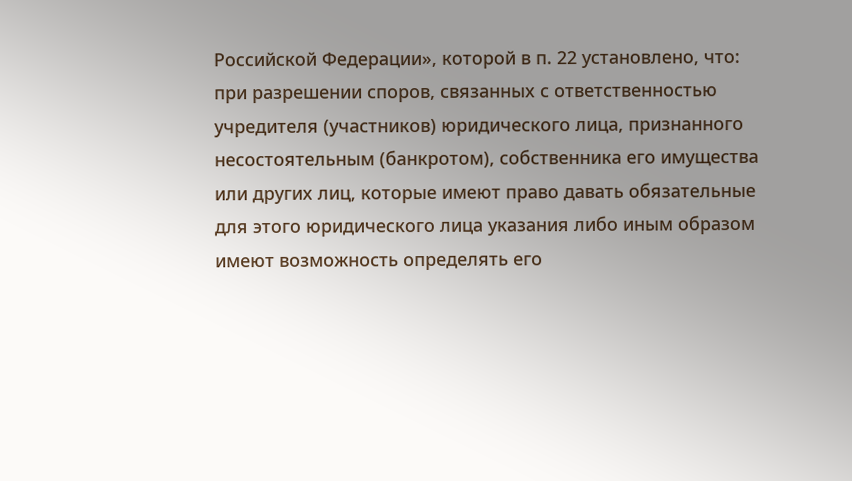Российской Федерации», которой в п. 22 установлено, что: при разрешении споров, связанных с ответственностью учредителя (участников) юридического лица, признанного несостоятельным (банкротом), собственника его имущества или других лиц, которые имеют право давать обязательные для этого юридического лица указания либо иным образом имеют возможность определять его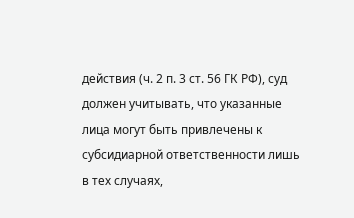действия (ч. 2 п. 3 ст. 56 ГК РФ), суд должен учитывать, что указанные лица могут быть привлечены к субсидиарной ответственности лишь в тех случаях,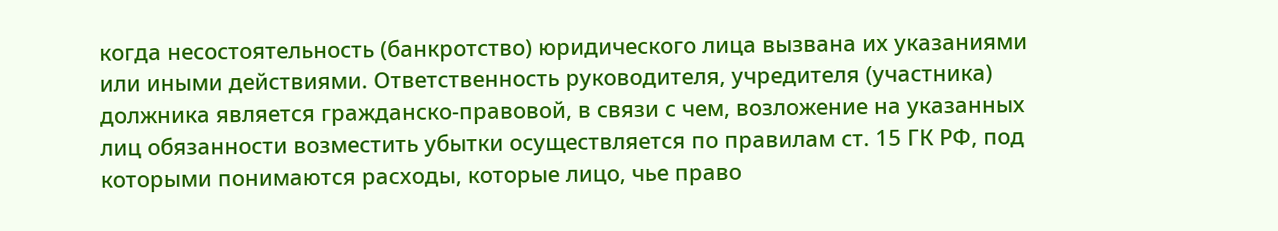когда несостоятельность (банкротство) юридического лица вызвана их указаниями или иными действиями. Ответственность руководителя, учредителя (участника) должника является гражданско-правовой, в связи с чем, возложение на указанных лиц обязанности возместить убытки осуществляется по правилам ст. 15 ГК РФ, под которыми понимаются расходы, которые лицо, чье право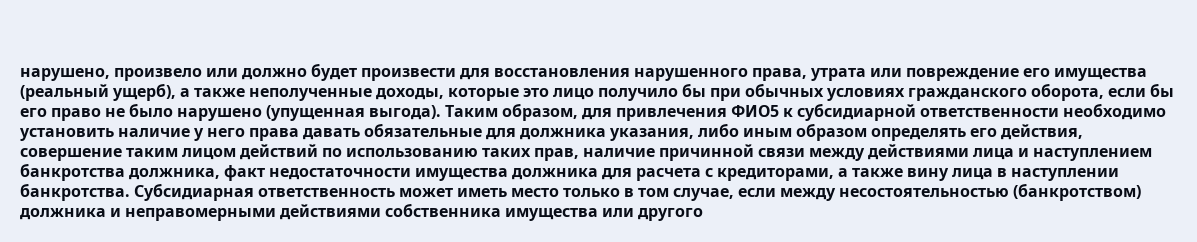нарушено, произвело или должно будет произвести для восстановления нарушенного права, утрата или повреждение его имущества (реальный ущерб), а также неполученные доходы, которые это лицо получило бы при обычных условиях гражданского оборота, если бы его право не было нарушено (упущенная выгода). Таким образом, для привлечения ФИО5 к субсидиарной ответственности необходимо установить наличие у него права давать обязательные для должника указания, либо иным образом определять его действия, совершение таким лицом действий по использованию таких прав, наличие причинной связи между действиями лица и наступлением банкротства должника, факт недостаточности имущества должника для расчета с кредиторами, а также вину лица в наступлении банкротства. Субсидиарная ответственность может иметь место только в том случае, если между несостоятельностью (банкротством) должника и неправомерными действиями собственника имущества или другого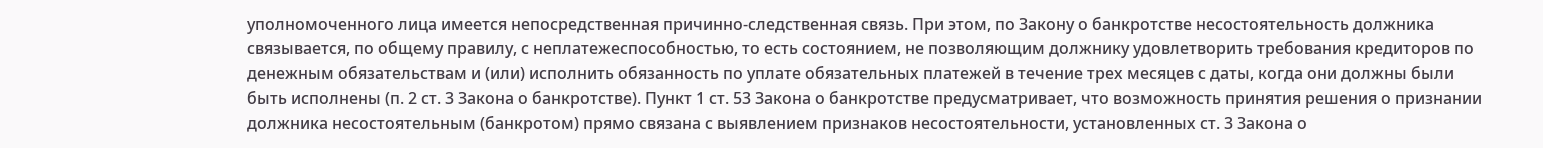уполномоченного лица имеется непосредственная причинно-следственная связь. При этом, по Закону о банкротстве несостоятельность должника связывается, по общему правилу, с неплатежеспособностью, то есть состоянием, не позволяющим должнику удовлетворить требования кредиторов по денежным обязательствам и (или) исполнить обязанность по уплате обязательных платежей в течение трех месяцев с даты, когда они должны были быть исполнены (п. 2 ст. 3 Закона о банкротстве). Пункт 1 ст. 53 Закона о банкротстве предусматривает, что возможность принятия решения о признании должника несостоятельным (банкротом) прямо связана с выявлением признаков несостоятельности, установленных ст. 3 Закона о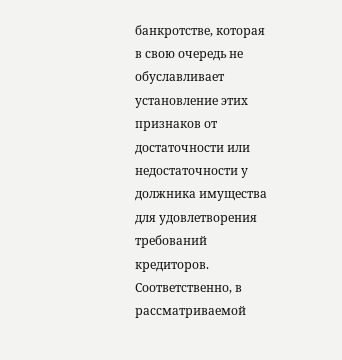банкротстве, которая в свою очередь не обуславливает установление этих признаков от достаточности или недостаточности у должника имущества для удовлетворения требований кредиторов. Соответственно, в рассматриваемой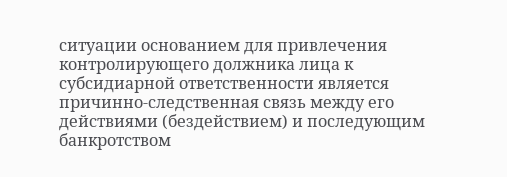ситуации основанием для привлечения контролирующего должника лица к субсидиарной ответственности является причинно-следственная связь между его действиями (бездействием) и последующим банкротством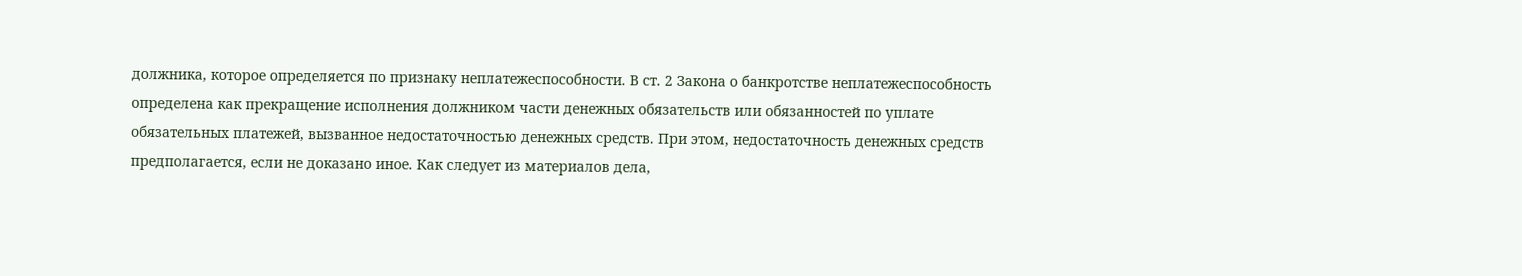должника, которое определяется по признаку неплатежеспособности. В ст. 2 Закона о банкротстве неплатежеспособность определена как прекращение исполнения должником части денежных обязательств или обязанностей по уплате обязательных платежей, вызванное недостаточностью денежных средств. При этом, недостаточность денежных средств предполагается, если не доказано иное. Как следует из материалов дела,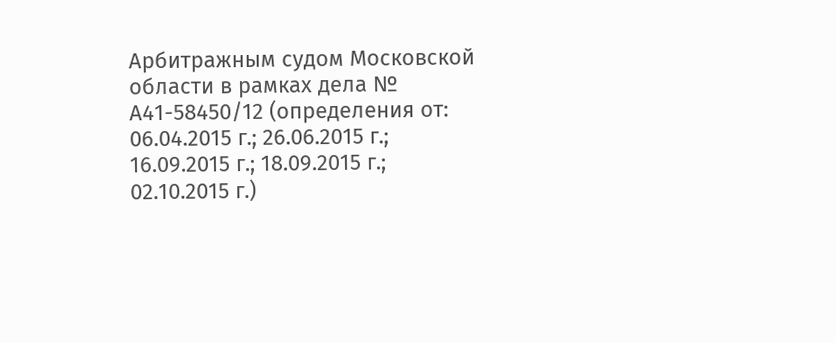Арбитражным судом Московской области в рамках дела № А41-58450/12 (определения от: 06.04.2015 г.; 26.06.2015 г.; 16.09.2015 г.; 18.09.2015 г.; 02.10.2015 г.)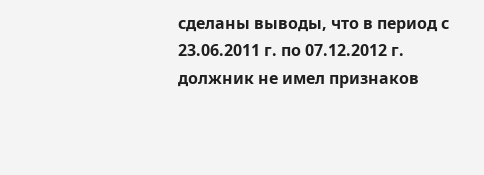сделаны выводы, что в период с 23.06.2011 г. по 07.12.2012 г. должник не имел признаков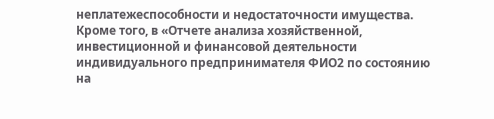неплатежеспособности и недостаточности имущества. Кроме того, в «Отчете анализа хозяйственной, инвестиционной и финансовой деятельности индивидуального предпринимателя ФИО2 по состоянию на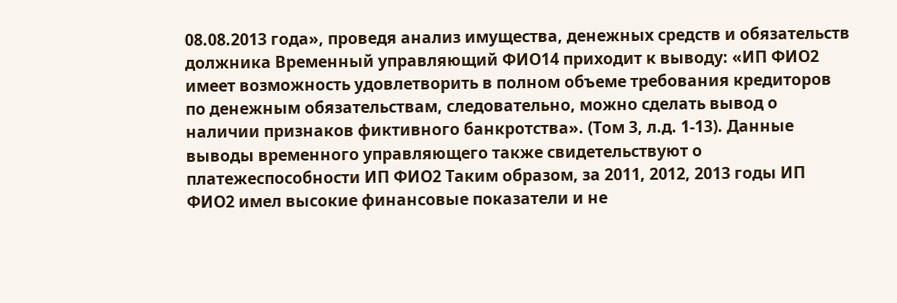08.08.2013 года», проведя анализ имущества, денежных средств и обязательств должника Временный управляющий ФИО14 приходит к выводу: «ИП ФИО2 имеет возможность удовлетворить в полном объеме требования кредиторов по денежным обязательствам, следовательно, можно сделать вывод о наличии признаков фиктивного банкротства». (Том 3, л.д. 1-13). Данные выводы временного управляющего также свидетельствуют о платежеспособности ИП ФИО2 Таким образом, за 2011, 2012, 2013 годы ИП ФИО2 имел высокие финансовые показатели и не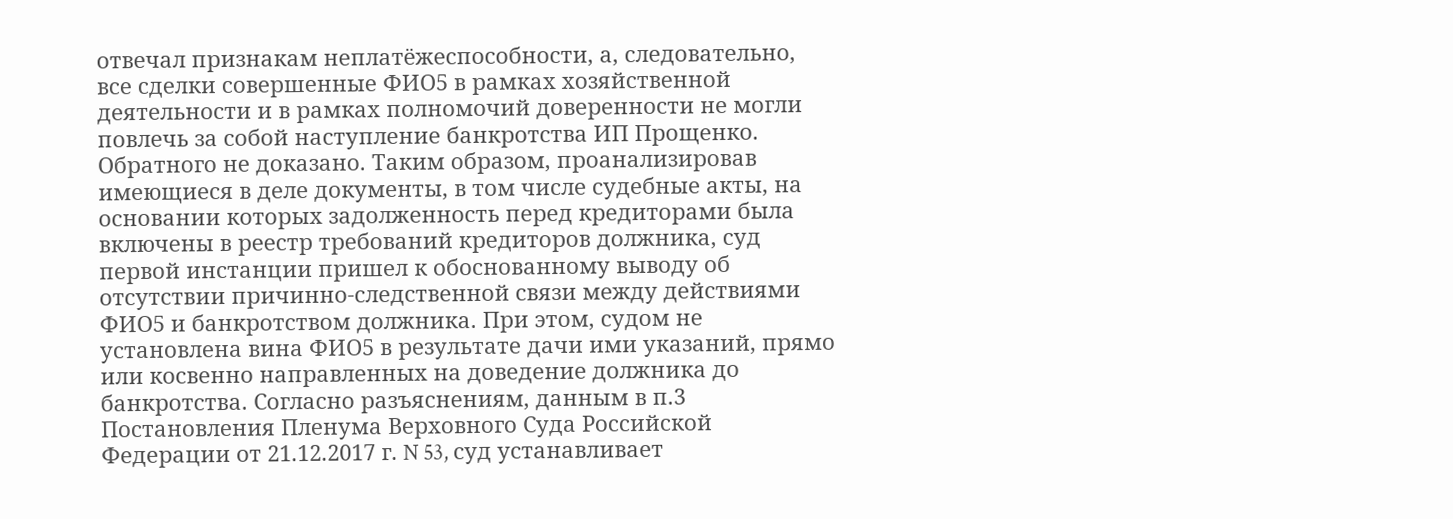отвечал признакам неплатёжеспособности, а, следовательно, все сделки совершенные ФИО5 в рамках хозяйственной деятельности и в рамках полномочий доверенности не могли повлечь за собой наступление банкротства ИП Прощенко. Обратного не доказано. Таким образом, проанализировав имеющиеся в деле документы, в том числе судебные акты, на основании которых задолженность перед кредиторами была включены в реестр требований кредиторов должника, суд первой инстанции пришел к обоснованному выводу об отсутствии причинно-следственной связи между действиями ФИО5 и банкротством должника. При этом, судом не установлена вина ФИО5 в результате дачи ими указаний, прямо или косвенно направленных на доведение должника до банкротства. Согласно разъяснениям, данным в п.3 Постановления Пленума Верховного Суда Российской Федерации от 21.12.2017 г. N 53, суд устанавливает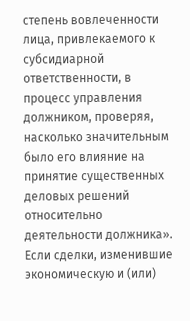степень вовлеченности лица, привлекаемого к субсидиарной ответственности, в процесс управления должником, проверяя, насколько значительным было его влияние на принятие существенных деловых решений относительно деятельности должника». Если сделки, изменившие экономическую и (или)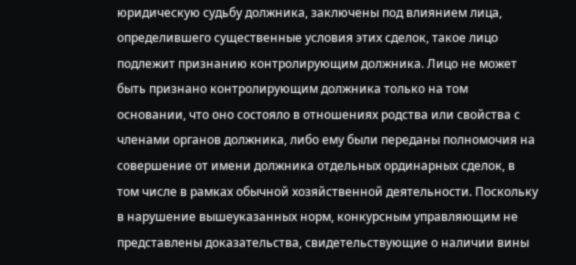юридическую судьбу должника, заключены под влиянием лица, определившего существенные условия этих сделок, такое лицо подлежит признанию контролирующим должника. Лицо не может быть признано контролирующим должника только на том основании, что оно состояло в отношениях родства или свойства с членами органов должника, либо ему были переданы полномочия на совершение от имени должника отдельных ординарных сделок, в том числе в рамках обычной хозяйственной деятельности. Поскольку в нарушение вышеуказанных норм, конкурсным управляющим не представлены доказательства, свидетельствующие о наличии вины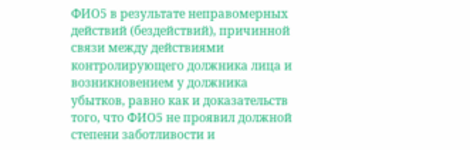ФИО5 в результате неправомерных действий (бездействий), причинной связи между действиями контролирующего должника лица и возникновением у должника убытков, равно как и доказательств того, что ФИО5 не проявил должной степени заботливости и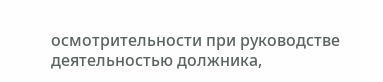осмотрительности при руководстве деятельностью должника,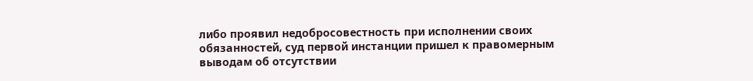либо проявил недобросовестность при исполнении своих обязанностей, суд первой инстанции пришел к правомерным выводам об отсутствии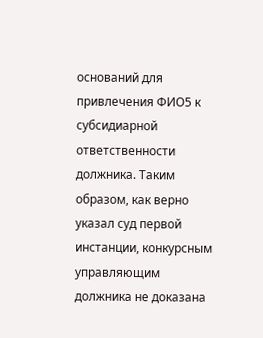оснований для привлечения ФИО5 к субсидиарной ответственности должника. Таким образом, как верно указал суд первой инстанции, конкурсным управляющим должника не доказана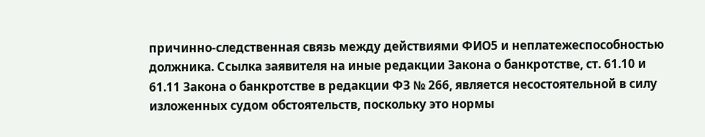причинно-следственная связь между действиями ФИО5 и неплатежеспособностью должника. Ссылка заявителя на иные редакции Закона о банкротстве, ст. 61.10 и 61.11 Закона о банкротстве в редакции ФЗ № 266, является несостоятельной в силу изложенных судом обстоятельств, поскольку это нормы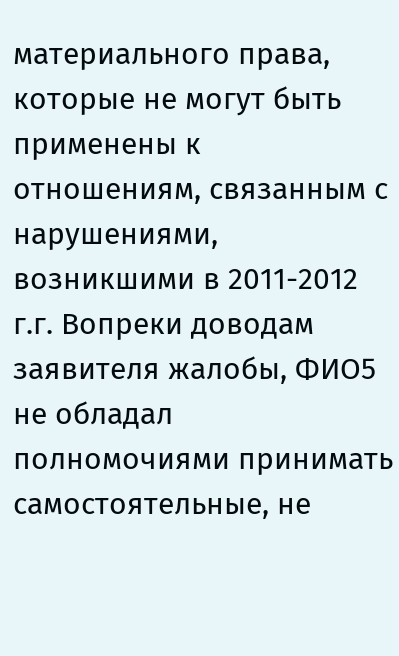материального права, которые не могут быть применены к отношениям, связанным с нарушениями, возникшими в 2011-2012 г.г. Вопреки доводам заявителя жалобы, ФИО5 не обладал полномочиями принимать самостоятельные, не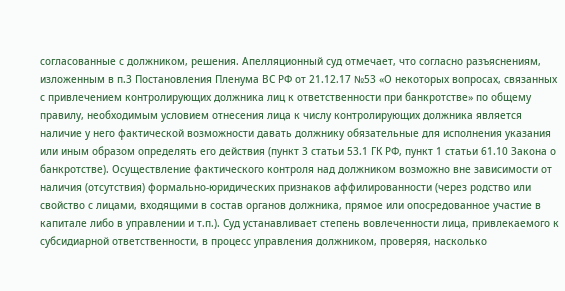согласованные с должником, решения. Апелляционный суд отмечает, что согласно разъяснениям, изложенным в п.3 Постановления Пленума ВС РФ от 21.12.17 №53 «О некоторых вопросах, связанных с привлечением контролирующих должника лиц к ответственности при банкротстве» по общему правилу, необходимым условием отнесения лица к числу контролирующих должника является наличие у него фактической возможности давать должнику обязательные для исполнения указания или иным образом определять его действия (пункт 3 статьи 53.1 ГК РФ, пункт 1 статьи 61.10 Закона о банкротстве). Осуществление фактического контроля над должником возможно вне зависимости от наличия (отсутствия) формально-юридических признаков аффилированности (через родство или свойство с лицами, входящими в состав органов должника, прямое или опосредованное участие в капитале либо в управлении и т.п.). Суд устанавливает степень вовлеченности лица, привлекаемого к субсидиарной ответственности, в процесс управления должником, проверяя, насколько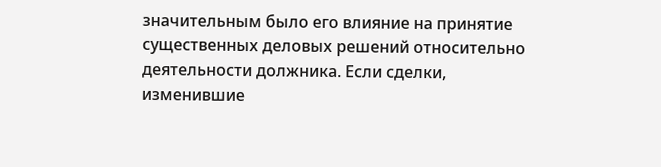значительным было его влияние на принятие существенных деловых решений относительно деятельности должника. Если сделки, изменившие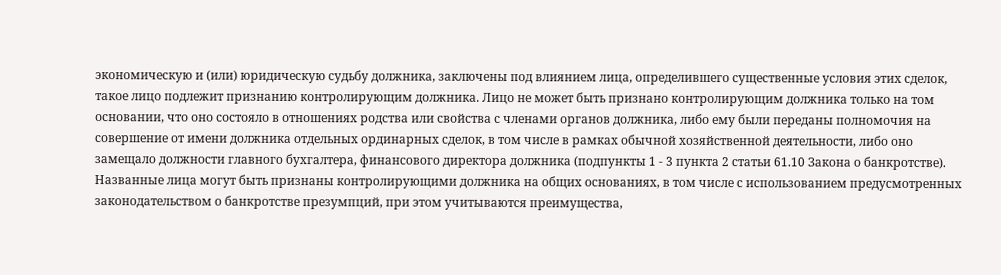экономическую и (или) юридическую судьбу должника, заключены под влиянием лица, определившего существенные условия этих сделок, такое лицо подлежит признанию контролирующим должника. Лицо не может быть признано контролирующим должника только на том основании, что оно состояло в отношениях родства или свойства с членами органов должника, либо ему были переданы полномочия на совершение от имени должника отдельных ординарных сделок, в том числе в рамках обычной хозяйственной деятельности, либо оно замещало должности главного бухгалтера, финансового директора должника (подпункты 1 - 3 пункта 2 статьи 61.10 Закона о банкротстве). Названные лица могут быть признаны контролирующими должника на общих основаниях, в том числе с использованием предусмотренных законодательством о банкротстве презумпций, при этом учитываются преимущества,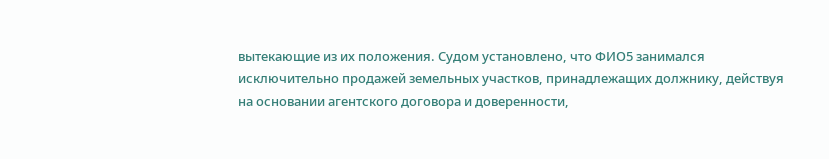вытекающие из их положения. Судом установлено, что ФИО5 занимался исключительно продажей земельных участков, принадлежащих должнику, действуя на основании агентского договора и доверенности,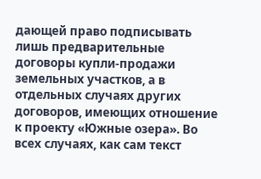дающей право подписывать лишь предварительные договоры купли-продажи земельных участков, а в отдельных случаях других договоров, имеющих отношение к проекту «Южные озера». Во всех случаях, как сам текст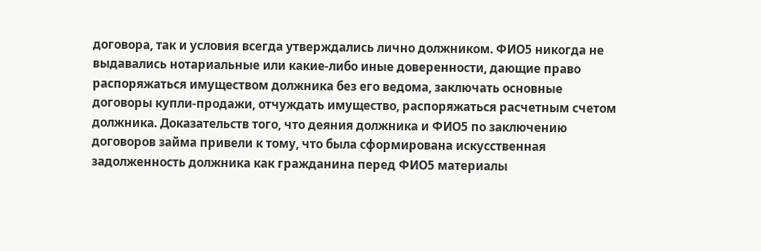договора, так и условия всегда утверждались лично должником. ФИО5 никогда не выдавались нотариальные или какие-либо иные доверенности, дающие право распоряжаться имуществом должника без его ведома, заключать основные договоры купли-продажи, отчуждать имущество, распоряжаться расчетным счетом должника. Доказательств того, что деяния должника и ФИО5 по заключению договоров займа привели к тому, что была сформирована искусственная задолженность должника как гражданина перед ФИО5 материалы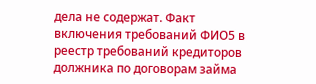дела не содержат. Факт включения требований ФИО5 в реестр требований кредиторов должника по договорам займа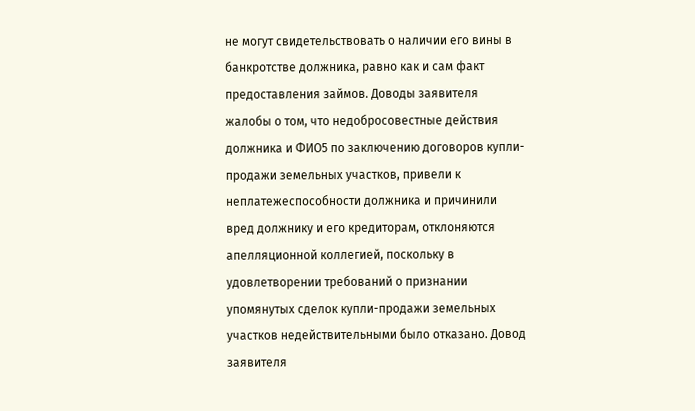не могут свидетельствовать о наличии его вины в банкротстве должника, равно как и сам факт предоставления займов. Доводы заявителя жалобы о том, что недобросовестные действия должника и ФИО5 по заключению договоров купли-продажи земельных участков, привели к неплатежеспособности должника и причинили вред должнику и его кредиторам, отклоняются апелляционной коллегией, поскольку в удовлетворении требований о признании упомянутых сделок купли-продажи земельных участков недействительными было отказано. Довод заявителя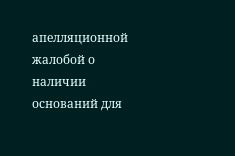апелляционной жалобой о наличии оснований для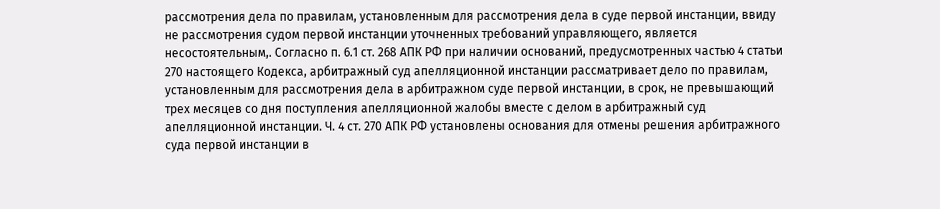рассмотрения дела по правилам, установленным для рассмотрения дела в суде первой инстанции, ввиду не рассмотрения судом первой инстанции уточненных требований управляющего, является несостоятельным,. Согласно п. 6.1 ст. 268 АПК РФ при наличии оснований, предусмотренных частью 4 статьи 270 настоящего Кодекса, арбитражный суд апелляционной инстанции рассматривает дело по правилам, установленным для рассмотрения дела в арбитражном суде первой инстанции, в срок, не превышающий трех месяцев со дня поступления апелляционной жалобы вместе с делом в арбитражный суд апелляционной инстанции. Ч. 4 ст. 270 АПК РФ установлены основания для отмены решения арбитражного суда первой инстанции в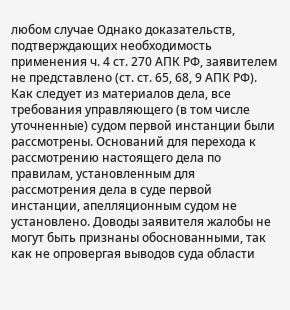любом случае Однако доказательств, подтверждающих необходимость применения ч. 4 ст. 270 АПК РФ, заявителем не представлено (ст. ст. 65, 68, 9 АПК РФ). Как следует из материалов дела, все требования управляющего (в том числе уточненные) судом первой инстанции были рассмотрены. Оснований для перехода к рассмотрению настоящего дела по правилам, установленным для рассмотрения дела в суде первой инстанции, апелляционным судом не установлено. Доводы заявителя жалобы не могут быть признаны обоснованными, так как не опровергая выводов суда области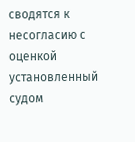сводятся к несогласию с оценкой установленный судом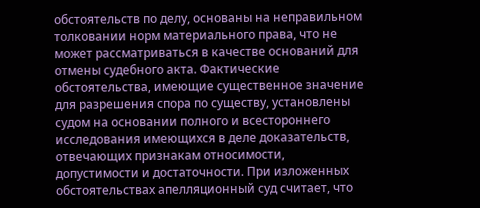обстоятельств по делу, основаны на неправильном толковании норм материального права, что не может рассматриваться в качестве оснований для отмены судебного акта. Фактические обстоятельства, имеющие существенное значение для разрешения спора по существу, установлены судом на основании полного и всестороннего исследования имеющихся в деле доказательств, отвечающих признакам относимости, допустимости и достаточности. При изложенных обстоятельствах апелляционный суд считает, что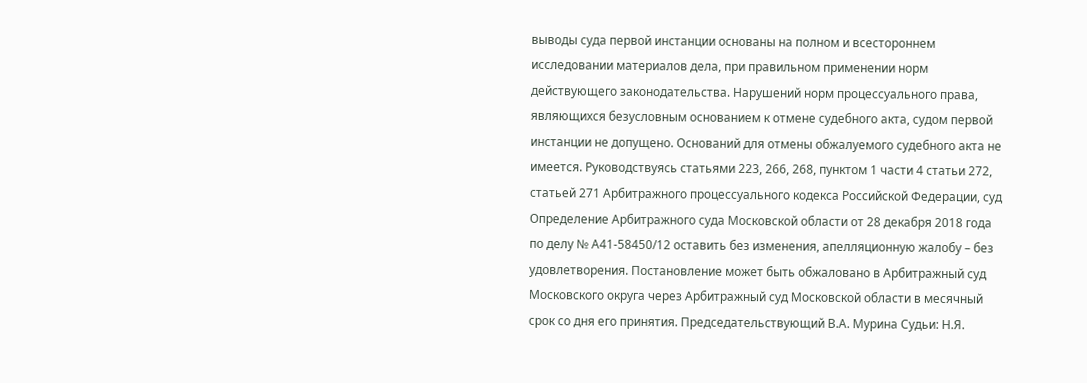выводы суда первой инстанции основаны на полном и всестороннем исследовании материалов дела, при правильном применении норм действующего законодательства. Нарушений норм процессуального права, являющихся безусловным основанием к отмене судебного акта, судом первой инстанции не допущено. Оснований для отмены обжалуемого судебного акта не имеется. Руководствуясь статьями 223, 266, 268, пунктом 1 части 4 статьи 272, статьей 271 Арбитражного процессуального кодекса Российской Федерации, суд Определение Арбитражного суда Московской области от 28 декабря 2018 года по делу № А41-58450/12 оставить без изменения, апелляционную жалобу – без удовлетворения. Постановление может быть обжаловано в Арбитражный суд Московского округа через Арбитражный суд Московской области в месячный срок со дня его принятия. Председательствующий В.А. Мурина Судьи: Н.Я.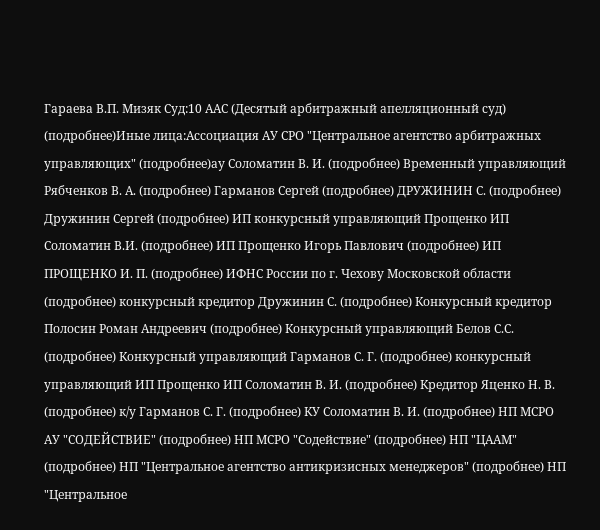Гараева В.П. Мизяк Суд:10 ААС (Десятый арбитражный апелляционный суд) (подробнее)Иные лица:Ассоциация АУ СРО "Центральное агентство арбитражных управляющих" (подробнее)ау Соломатин В. И. (подробнее) Временный управляющий Рябченков В. А. (подробнее) Гарманов Сергей (подробнее) ДРУЖИНИН С. (подробнее) Дружинин Сергей (подробнее) ИП конкурсный управляющий Прощенко ИП Соломатин В.И. (подробнее) ИП Прощенко Игорь Павлович (подробнее) ИП ПРОЩЕНКО И. П. (подробнее) ИФНС России по г. Чехову Московской области (подробнее) конкурсный кредитор Дружинин С. (подробнее) Конкурсный кредитор Полосин Роман Андреевич (подробнее) Конкурсный управляющий Белов С.С. (подробнее) Конкурсный управляющий Гарманов С. Г. (подробнее) конкурсный управляющий ИП Прощенко ИП Соломатин В. И. (подробнее) Кредитор Яценко Н. В. (подробнее) к/у Гарманов С. Г. (подробнее) КУ Соломатин В. И. (подробнее) НП МСРО АУ "СОДЕЙСТВИЕ" (подробнее) НП МСРО "Содействие" (подробнее) НП "ЦААМ" (подробнее) НП "Центральное агентство антикризисных менеджеров" (подробнее) НП "Центральное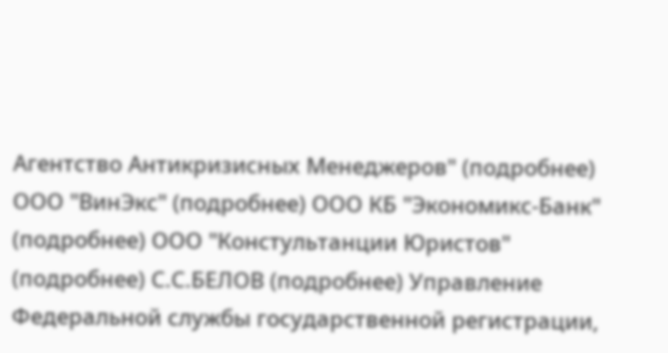Агентство Антикризисных Менеджеров" (подробнее) ООО "ВинЭкс" (подробнее) ООО КБ "Экономикс-Банк" (подробнее) ООО "Констультанции Юристов" (подробнее) С.С.БЕЛОВ (подробнее) Управление Федеральной службы государственной регистрации,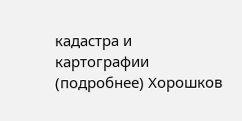кадастра и картографии (подробнее) Хорошков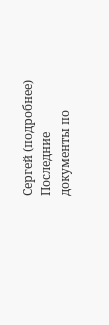Сергей (подробнее) Последние документы по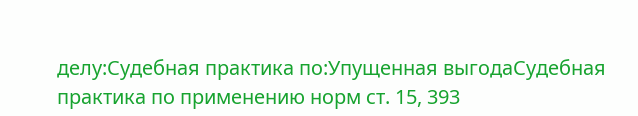делу:Судебная практика по:Упущенная выгодаСудебная практика по применению норм ст. 15, 393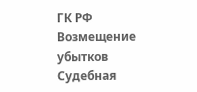ГК РФ Возмещение убытков Судебная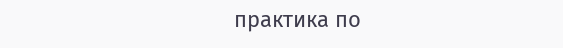практика по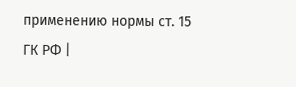применению нормы ст. 15 ГК РФ |